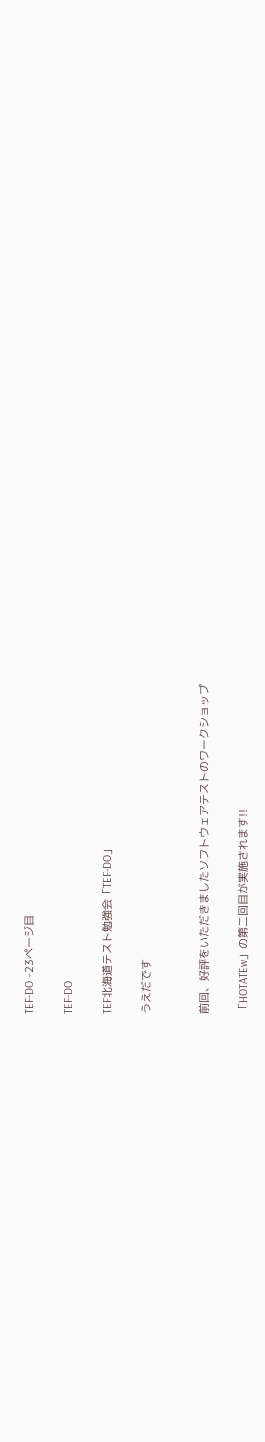TEF-DO -23ページ目

TEF-DO

TEF北海道テスト勉強会「TEF-DO」

うえだです


前回、好評をいただきましたソフトウェアテストのワークショップ

「HOTATEw」の第二回目が実施されます!!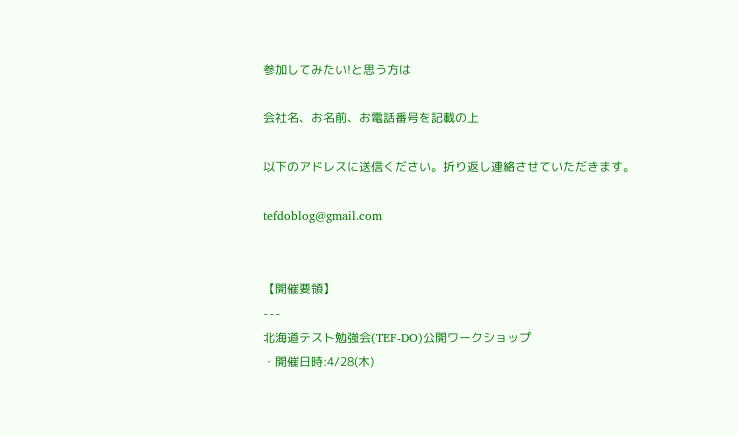参加してみたい!と思う方は

会社名、お名前、お電話番号を記載の上

以下のアドレスに送信ください。折り返し連絡させていただきます。

tefdoblog@gmail.com


【開催要領】
---
北海道テスト勉強会(TEF-DO)公開ワークショップ
・開催日時:4/28(木)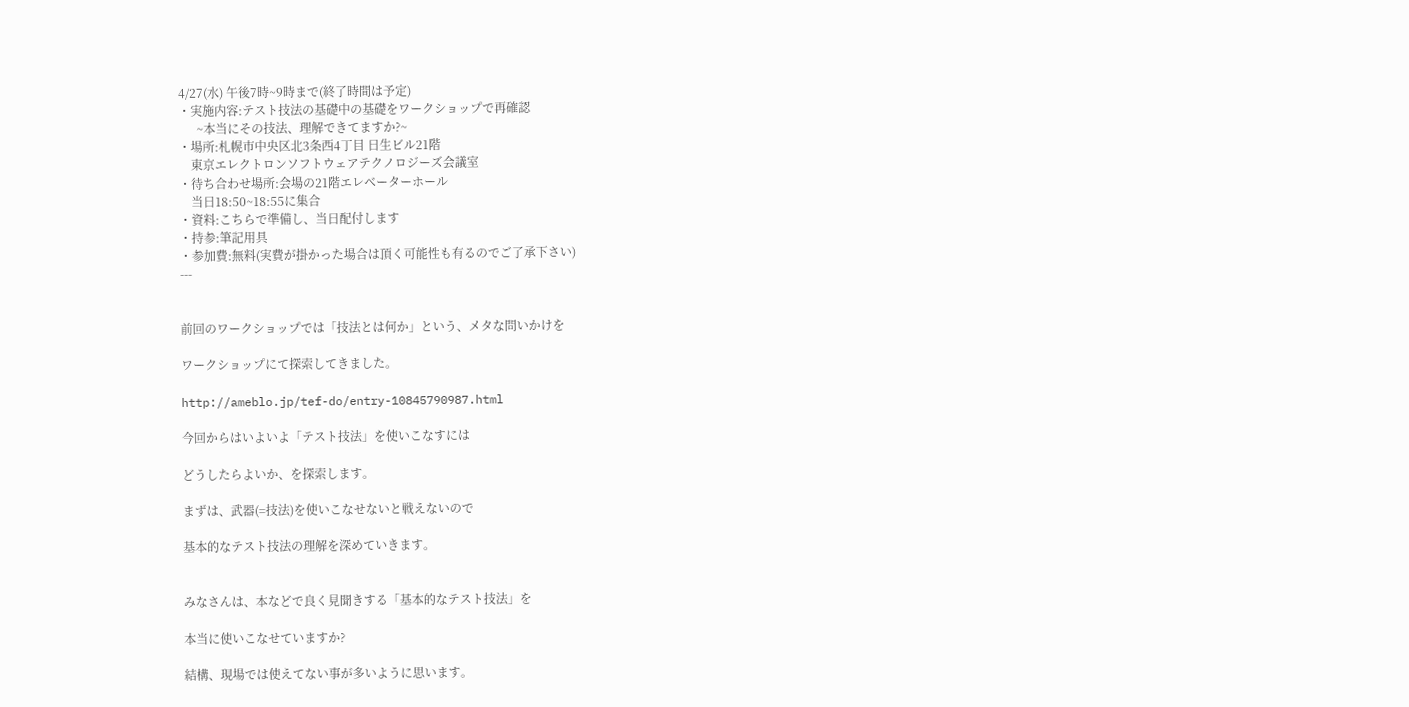4/27(水) 午後7時~9時まで(終了時間は予定)
・実施内容:テスト技法の基礎中の基礎をワークショップで再確認
      ~本当にその技法、理解できてますか?~
・場所:札幌市中央区北3条西4丁目 日生ビル21階
    東京エレクトロンソフトウェアテクノロジーズ会議室
・待ち合わせ場所:会場の21階エレベーターホール
    当日18:50~18:55に集合
・資料:こちらで準備し、当日配付します
・持参:筆記用具
・参加費:無料(実費が掛かった場合は頂く可能性も有るのでご了承下さい)
---


前回のワークショップでは「技法とは何か」という、メタな問いかけを

ワークショップにて探索してきました。

http://ameblo.jp/tef-do/entry-10845790987.html

今回からはいよいよ「テスト技法」を使いこなすには

どうしたらよいか、を探索します。

まずは、武器(=技法)を使いこなせないと戦えないので

基本的なテスト技法の理解を深めていきます。


みなさんは、本などで良く見聞きする「基本的なテスト技法」を

本当に使いこなせていますか?

結構、現場では使えてない事が多いように思います。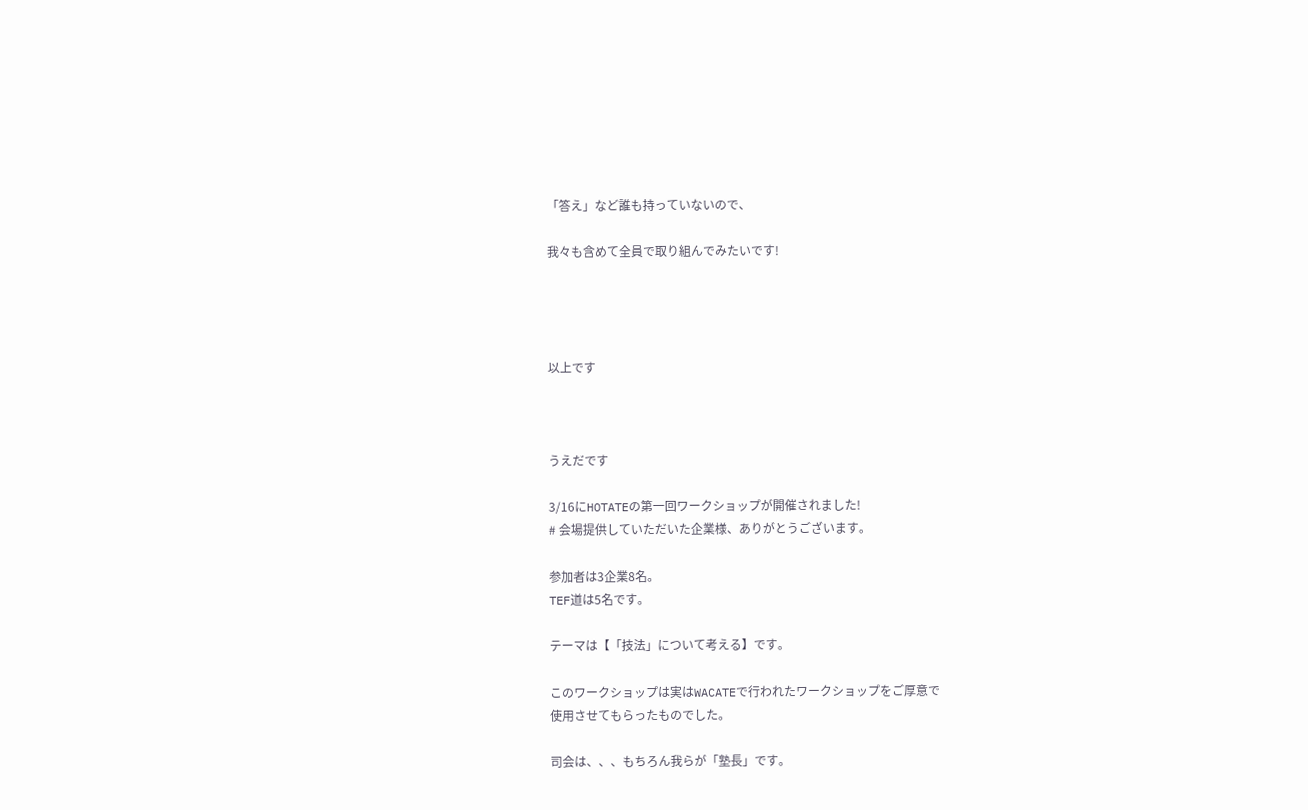「答え」など誰も持っていないので、

我々も含めて全員で取り組んでみたいです!




以上です



うえだです

3/16にHOTATEの第一回ワークショップが開催されました!
# 会場提供していただいた企業様、ありがとうございます。

参加者は3企業8名。
TEF道は5名です。

テーマは【「技法」について考える】です。

このワークショップは実はWACATEで行われたワークショップをご厚意で
使用させてもらったものでした。

司会は、、、もちろん我らが「塾長」です。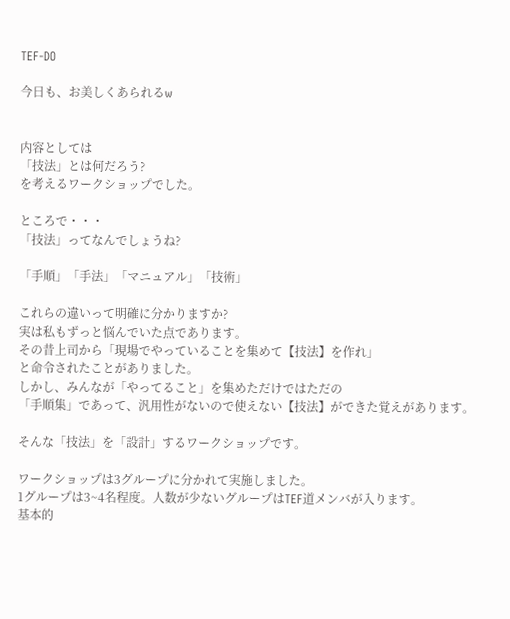TEF-DO

今日も、お美しくあられるw


内容としては
「技法」とは何だろう?
を考えるワークショップでした。

ところで・・・
「技法」ってなんでしょうね?

「手順」「手法」「マニュアル」「技術」

これらの違いって明確に分かりますか?
実は私もずっと悩んでいた点であります。
その昔上司から「現場でやっていることを集めて【技法】を作れ」
と命令されたことがありました。
しかし、みんなが「やってること」を集めただけではただの
「手順集」であって、汎用性がないので使えない【技法】ができた覚えがあります。

そんな「技法」を「設計」するワークショップです。

ワークショップは3グループに分かれて実施しました。
1グループは3~4名程度。人数が少ないグループはTEF道メンバが入ります。
基本的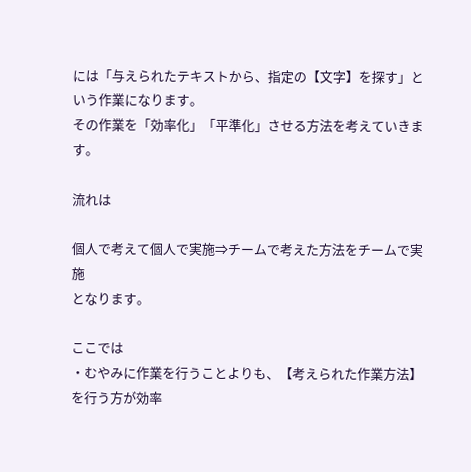には「与えられたテキストから、指定の【文字】を探す」という作業になります。
その作業を「効率化」「平準化」させる方法を考えていきます。

流れは

個人で考えて個人で実施⇒チームで考えた方法をチームで実施
となります。

ここでは
・むやみに作業を行うことよりも、【考えられた作業方法】を行う方が効率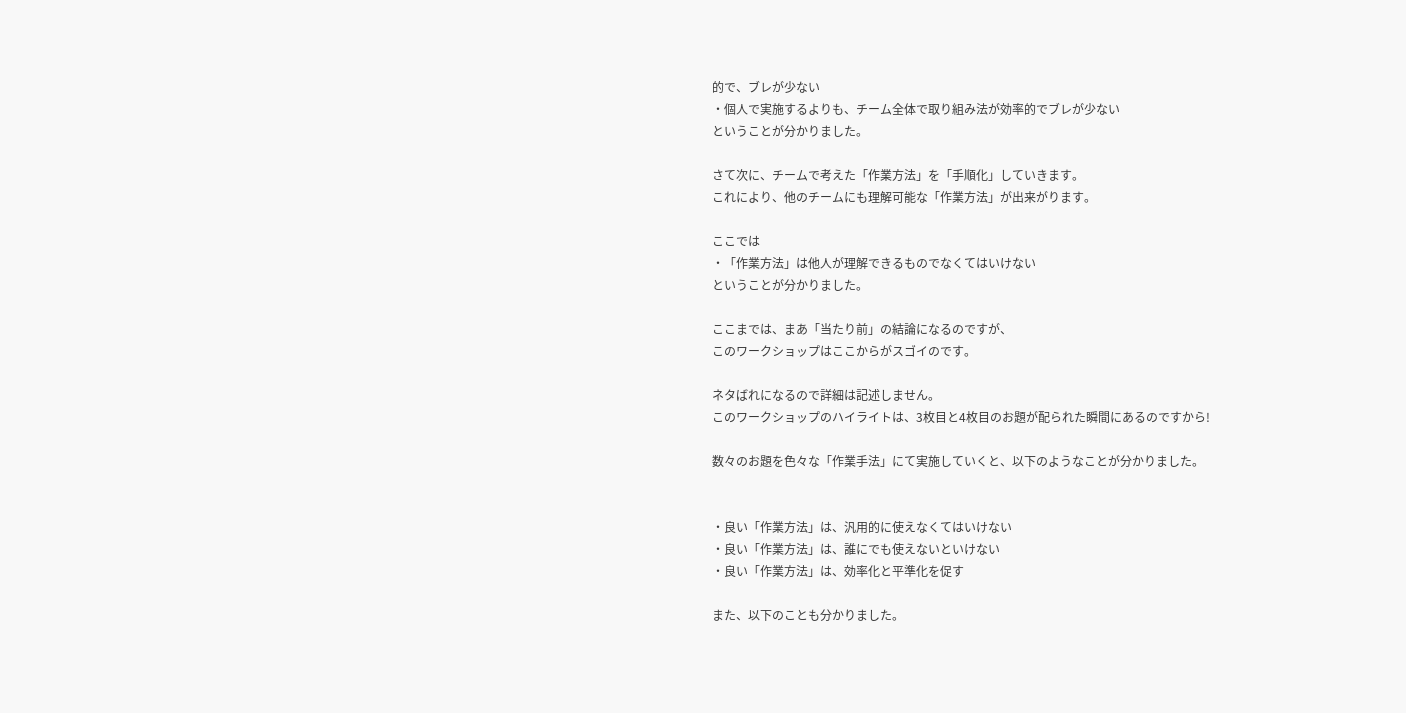的で、ブレが少ない
・個人で実施するよりも、チーム全体で取り組み法が効率的でブレが少ない
ということが分かりました。

さて次に、チームで考えた「作業方法」を「手順化」していきます。
これにより、他のチームにも理解可能な「作業方法」が出来がります。

ここでは
・「作業方法」は他人が理解できるものでなくてはいけない
ということが分かりました。

ここまでは、まあ「当たり前」の結論になるのですが、
このワークショップはここからがスゴイのです。

ネタばれになるので詳細は記述しません。
このワークショップのハイライトは、3枚目と4枚目のお題が配られた瞬間にあるのですから!

数々のお題を色々な「作業手法」にて実施していくと、以下のようなことが分かりました。


・良い「作業方法」は、汎用的に使えなくてはいけない
・良い「作業方法」は、誰にでも使えないといけない
・良い「作業方法」は、効率化と平準化を促す

また、以下のことも分かりました。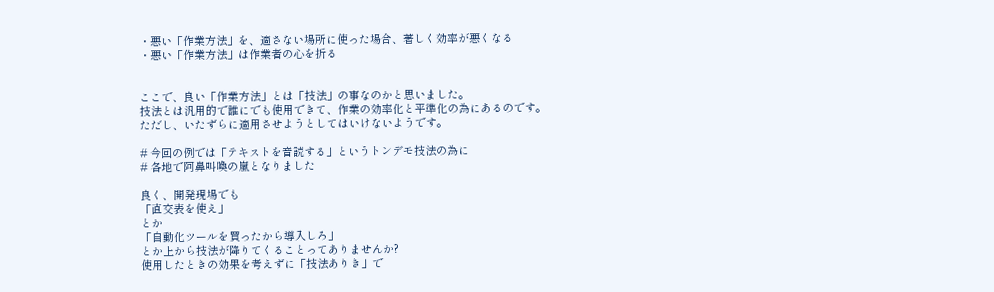・悪い「作業方法」を、適さない場所に使った場合、著しく効率が悪くなる
・悪い「作業方法」は作業者の心を折る


ここで、良い「作業方法」とは「技法」の事なのかと思いました。
技法とは汎用的で誰にでも使用できて、作業の効率化と平準化の為にあるのです。
ただし、いたずらに適用させようとしてはいけないようです。

# 今回の例では「テキストを音読する」というトンデモ技法の為に
# 各地で阿鼻叫喚の嵐となりました

良く、開発現場でも
「直交表を使え」
とか
「自動化ツールを買ったから導入しろ」
とか上から技法が降りてくることってありませんか?
使用したときの効果を考えずに「技法ありき」で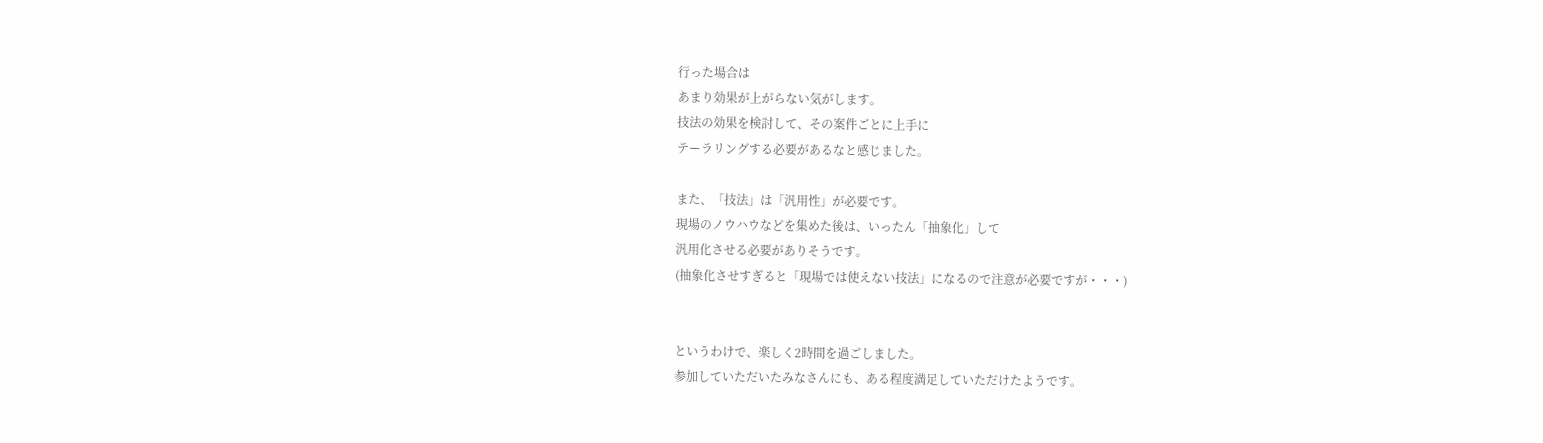行った場合は
あまり効果が上がらない気がします。
技法の効果を検討して、その案件ごとに上手に
テーラリングする必要があるなと感じました。

また、「技法」は「汎用性」が必要です。
現場のノウハウなどを集めた後は、いったん「抽象化」して
汎用化させる必要がありそうです。
(抽象化させすぎると「現場では使えない技法」になるので注意が必要ですが・・・)


というわけで、楽しく2時間を過ごしました。
参加していただいたみなさんにも、ある程度満足していただけたようです。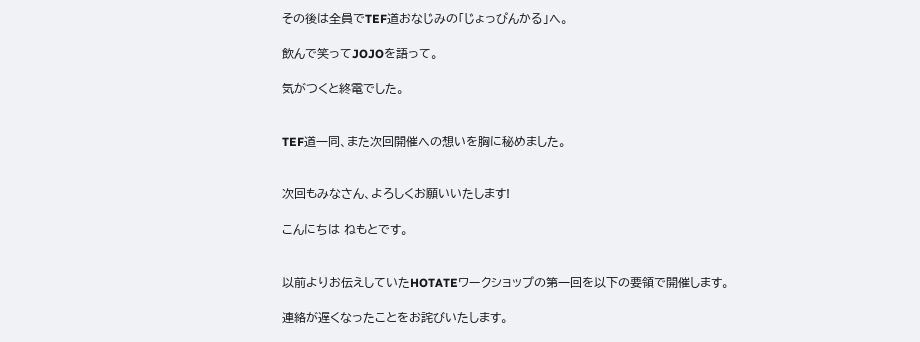その後は全員でTEF道おなじみの「じょっぴんかる」へ。

飲んで笑ってJOJOを語って。

気がつくと終電でした。


TEF道一同、また次回開催への想いを胸に秘めました。


次回もみなさん、よろしくお願いいたします!

こんにちは ねもとです。


以前よりお伝えしていたHOTATEワークショップの第一回を以下の要領で開催します。

連絡が遅くなったことをお詫びいたします。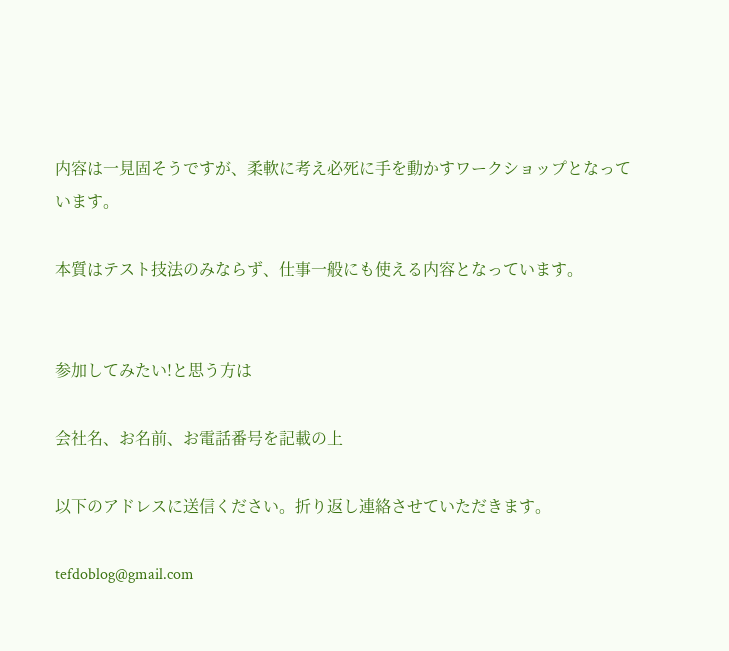内容は一見固そうですが、柔軟に考え必死に手を動かすワークショップとなっています。

本質はテスト技法のみならず、仕事一般にも使える内容となっています。


参加してみたい!と思う方は

会社名、お名前、お電話番号を記載の上

以下のアドレスに送信ください。折り返し連絡させていただきます。

tefdoblog@gmail.com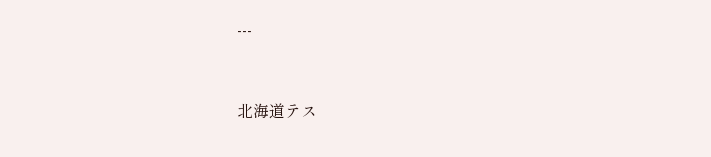---


北海道テス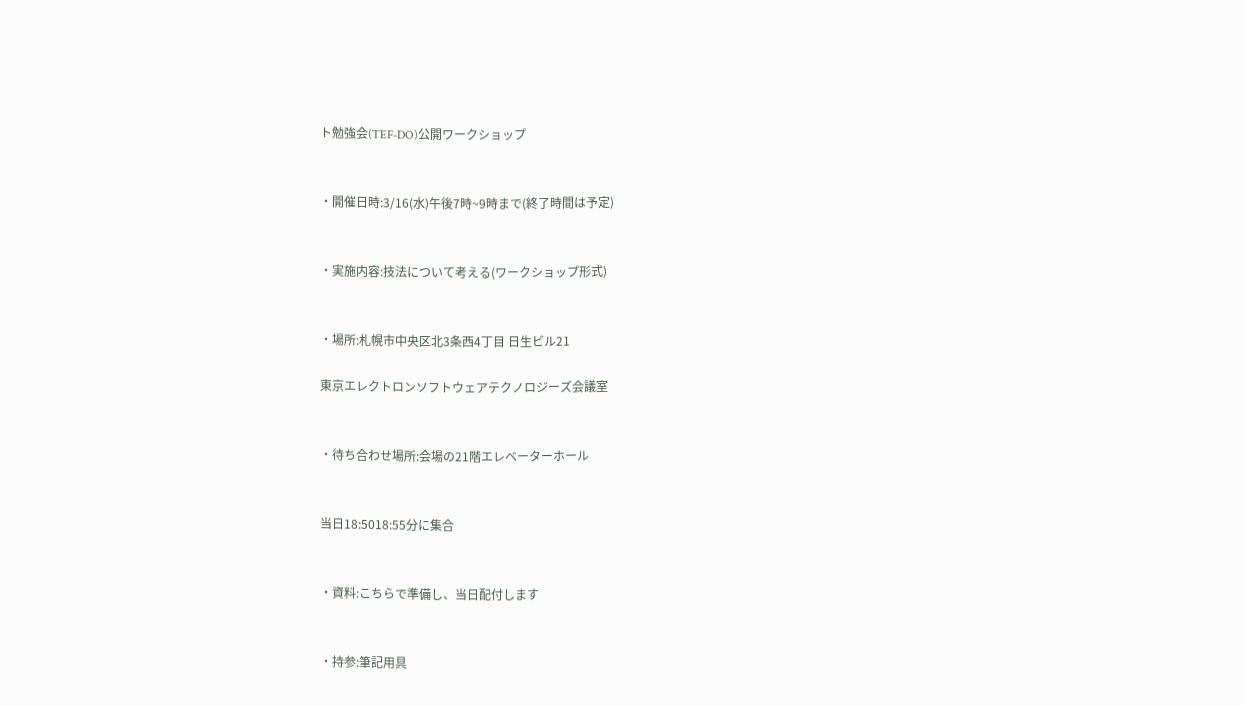ト勉強会(TEF-DO)公開ワークショップ


・開催日時:3/16(水)午後7時~9時まで(終了時間は予定)


・実施内容:技法について考える(ワークショップ形式)


・場所:札幌市中央区北3条西4丁目 日生ビル21

東京エレクトロンソフトウェアテクノロジーズ会議室


・待ち合わせ場所:会場の21階エレベーターホール


当日18:5018:55分に集合


・資料:こちらで準備し、当日配付します


・持参:筆記用具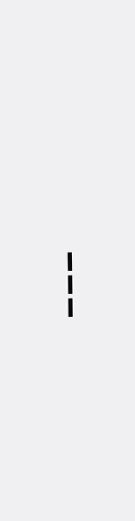---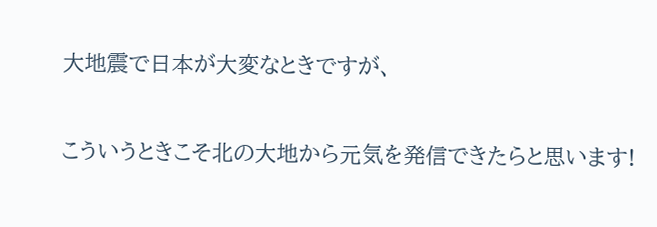大地震で日本が大変なときですが、

こういうときこそ北の大地から元気を発信できたらと思います!